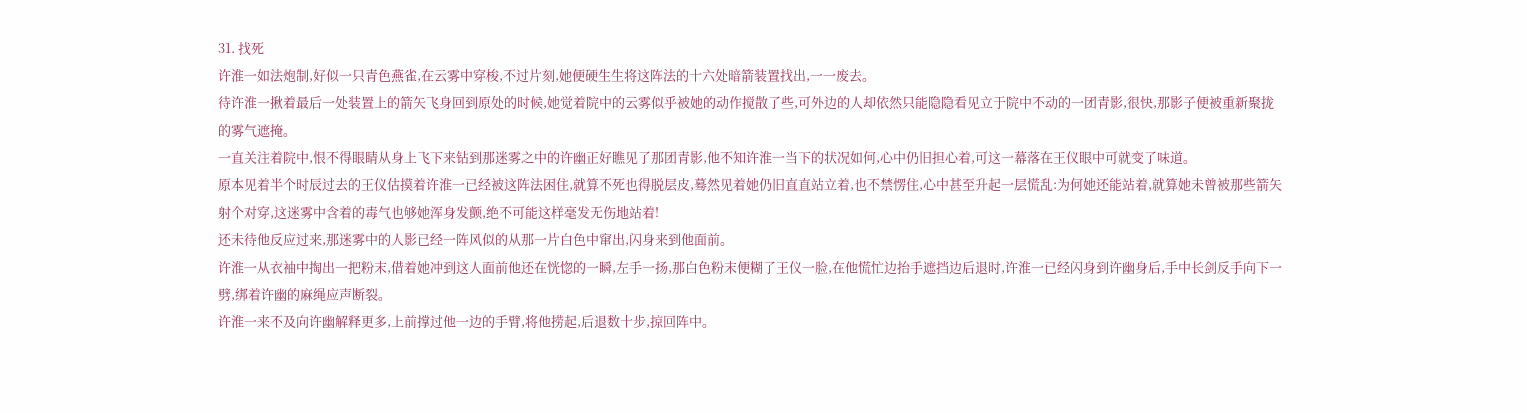31. 找死
许淮一如法炮制,好似一只青色燕雀,在云雾中穿梭,不过片刻,她便硬生生将这阵法的十六处暗箭装置找出,一一废去。
待许淮一揪着最后一处装置上的箭矢飞身回到原处的时候,她觉着院中的云雾似乎被她的动作搅散了些,可外边的人却依然只能隐隐看见立于院中不动的一团青影,很快,那影子便被重新聚拢的雾气遮掩。
一直关注着院中,恨不得眼睛从身上飞下来钻到那迷雾之中的许幽正好瞧见了那团青影,他不知许淮一当下的状况如何,心中仍旧担心着,可这一幕落在王仪眼中可就变了味道。
原本见着半个时辰过去的王仪估摸着许淮一已经被这阵法困住,就算不死也得脱层皮,蓦然见着她仍旧直直站立着,也不禁愣住,心中甚至升起一层慌乱:为何她还能站着,就算她未曾被那些箭矢射个对穿,这迷雾中含着的毒气也够她浑身发颤,绝不可能这样毫发无伤地站着!
还未待他反应过来,那迷雾中的人影已经一阵风似的从那一片白色中窜出,闪身来到他面前。
许淮一从衣袖中掏出一把粉末,借着她冲到这人面前他还在恍惚的一瞬,左手一扬,那白色粉末便糊了王仪一脸,在他慌忙边抬手遮挡边后退时,许淮一已经闪身到许幽身后,手中长剑反手向下一劈,绑着许幽的麻绳应声断裂。
许淮一来不及向许幽解释更多,上前撑过他一边的手臂,将他捞起,后退数十步,掠回阵中。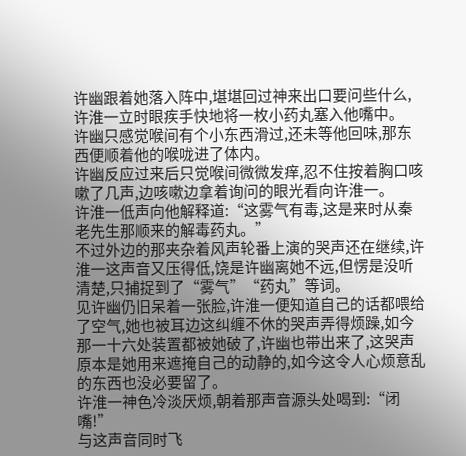许幽跟着她落入阵中,堪堪回过神来出口要问些什么,许淮一立时眼疾手快地将一枚小药丸塞入他嘴中。
许幽只感觉喉间有个小东西滑过,还未等他回味,那东西便顺着他的喉咙进了体内。
许幽反应过来后只觉喉间微微发痒,忍不住按着胸口咳嗽了几声,边咳嗽边拿着询问的眼光看向许淮一。
许淮一低声向他解释道:“这雾气有毒,这是来时从秦老先生那顺来的解毒药丸。”
不过外边的那夹杂着风声轮番上演的哭声还在继续,许淮一这声音又压得低,饶是许幽离她不远,但愣是没听清楚,只捕捉到了“雾气”“药丸”等词。
见许幽仍旧呆着一张脸,许淮一便知道自己的话都喂给了空气,她也被耳边这纠缠不休的哭声弄得烦躁,如今那一十六处装置都被她破了,许幽也带出来了,这哭声原本是她用来遮掩自己的动静的,如今这令人心烦意乱的东西也没必要留了。
许淮一神色冷淡厌烦,朝着那声音源头处喝到:“闭嘴!”
与这声音同时飞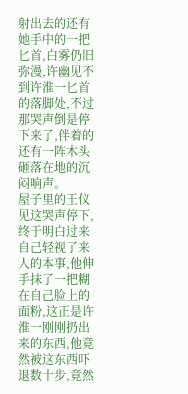射出去的还有她手中的一把匕首,白雾仍旧弥漫,许幽见不到许淮一匕首的落脚处,不过那哭声倒是停下来了,伴着的还有一阵木头砸落在地的沉闷响声。
屋子里的王仪见这哭声停下,终于明白过来自己轻视了来人的本事,他伸手抹了一把糊在自己脸上的面粉,这正是许淮一刚刚扔出来的东西,他竟然被这东西吓退数十步,竟然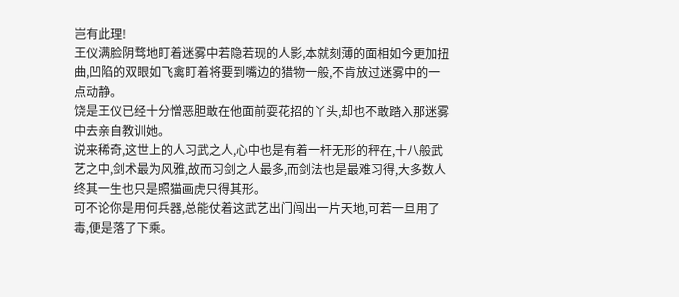岂有此理!
王仪满脸阴骛地盯着迷雾中若隐若现的人影,本就刻薄的面相如今更加扭曲,凹陷的双眼如飞禽盯着将要到嘴边的猎物一般,不肯放过迷雾中的一点动静。
饶是王仪已经十分憎恶胆敢在他面前耍花招的丫头,却也不敢踏入那迷雾中去亲自教训她。
说来稀奇,这世上的人习武之人,心中也是有着一杆无形的秤在,十八般武艺之中,剑术最为风雅,故而习剑之人最多,而剑法也是最难习得,大多数人终其一生也只是照猫画虎只得其形。
可不论你是用何兵器,总能仗着这武艺出门闯出一片天地,可若一旦用了毒,便是落了下乘。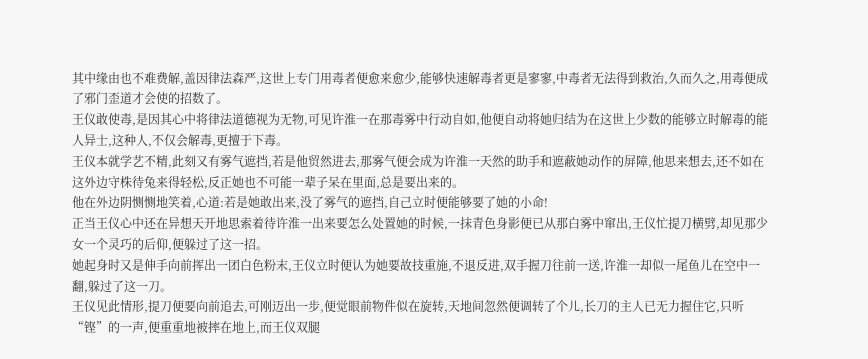其中缘由也不难费解,盖因律法森严,这世上专门用毒者便愈来愈少,能够快速解毒者更是寥寥,中毒者无法得到救治,久而久之,用毒便成了邪门歪道才会使的招数了。
王仪敢使毒,是因其心中将律法道德视为无物,可见许淮一在那毒雾中行动自如,他便自动将她归结为在这世上少数的能够立时解毒的能人异士,这种人,不仅会解毒,更擅于下毒。
王仪本就学艺不精,此刻又有雾气遮挡,若是他贸然进去,那雾气便会成为许淮一天然的助手和遮蔽她动作的屏障,他思来想去,还不如在这外边守株待兔来得轻松,反正她也不可能一辈子呆在里面,总是要出来的。
他在外边阴恻恻地笑着,心道:若是她敢出来,没了雾气的遮挡,自己立时便能够要了她的小命!
正当王仪心中还在异想天开地思索着待许淮一出来要怎么处置她的时候,一抹青色身影便已从那白雾中窜出,王仪忙提刀横劈,却见那少女一个灵巧的后仰,便躲过了这一招。
她起身时又是伸手向前挥出一团白色粉末,王仪立时便认为她要故技重施,不退反进,双手握刀往前一送,许淮一却似一尾鱼儿在空中一翻,躲过了这一刀。
王仪见此情形,提刀便要向前追去,可刚迈出一步,便觉眼前物件似在旋转,天地间忽然便调转了个儿,长刀的主人已无力握住它,只听“铿”的一声,便重重地被摔在地上,而王仪双腿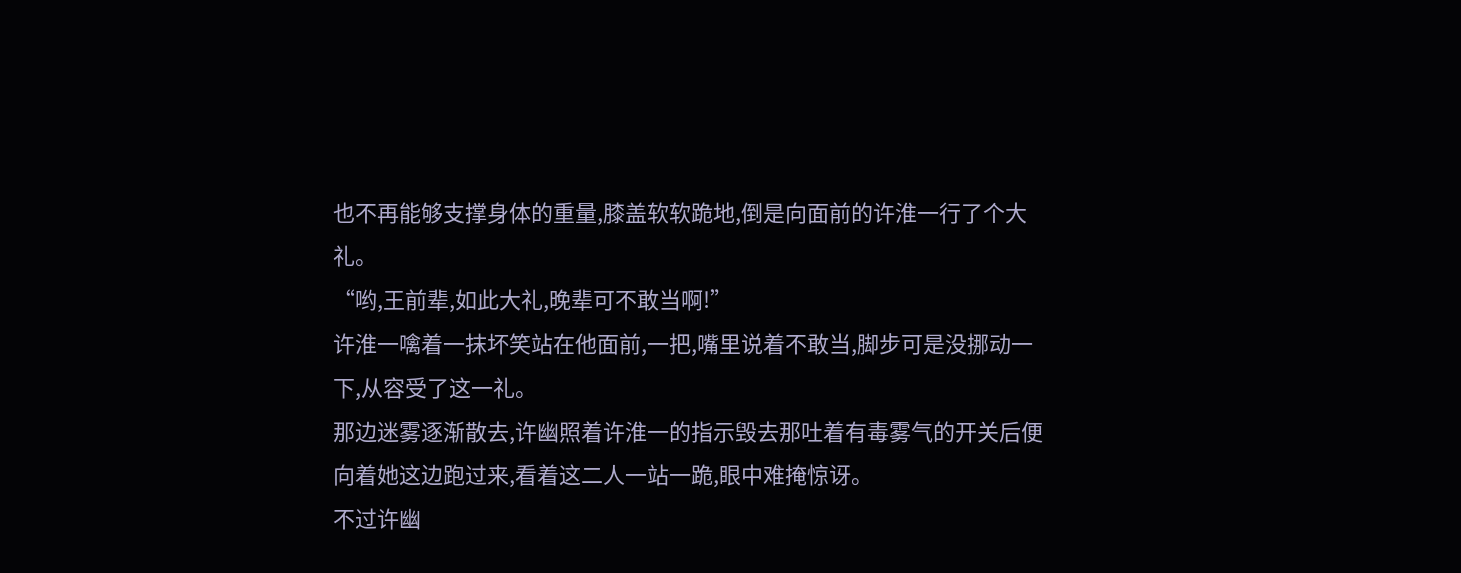也不再能够支撑身体的重量,膝盖软软跪地,倒是向面前的许淮一行了个大礼。
“哟,王前辈,如此大礼,晚辈可不敢当啊!”
许淮一噙着一抹坏笑站在他面前,一把,嘴里说着不敢当,脚步可是没挪动一下,从容受了这一礼。
那边迷雾逐渐散去,许幽照着许淮一的指示毁去那吐着有毒雾气的开关后便向着她这边跑过来,看着这二人一站一跪,眼中难掩惊讶。
不过许幽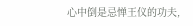心中倒是忌惮王仪的功夫,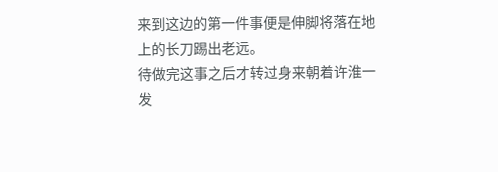来到这边的第一件事便是伸脚将落在地上的长刀踢出老远。
待做完这事之后才转过身来朝着许淮一发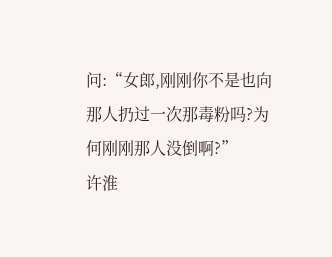问:“女郎,刚刚你不是也向那人扔过一次那毒粉吗?为何刚刚那人没倒啊?”
许淮